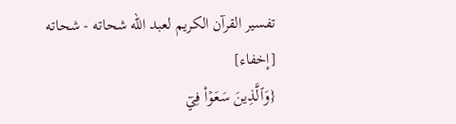تفسير القرآن الكريم لعبد الله شحاته - شحاته [إخفاء]
{وَٱلَّذِينَ سَعَوۡاْ فِيٓ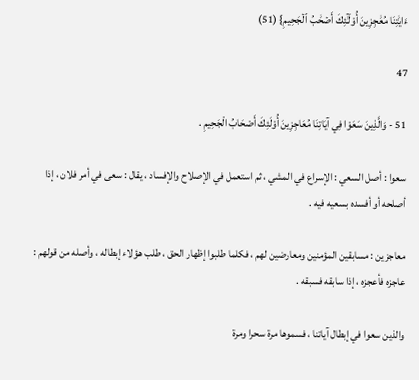ءَايَٰتِنَا مُعَٰجِزِينَ أُوْلَـٰٓئِكَ أَصۡحَٰبُ ٱلۡجَحِيمِ} (51)

47

51 - وَالَّذِينَ سَعَوْا فِي آيَاتِنَا مُعَاجِزِينَ أُوْلَئِكَ أَصْحَابُ الْجَحِيمِ .

سعوا : أصل السعي : الإسراع في المشي ، ثم استعمل في الإصلاح والإفساد ، يقال : سعى في أمر فلان ، إذا أصلحه أو أفسده بسعيه فيه .

معاجزين : مسابقين المؤمنين ومعارضين لهم ، فكلما طلبوا إظهار الحق ، طلب هؤلاء إبطاله ، وأصله من قولهم : عاجزه فأعجزه ، إذا سابقه فسبقه .

والذين سعوا في إبطال آياتنا ، فسموها مرة سحرا ومرة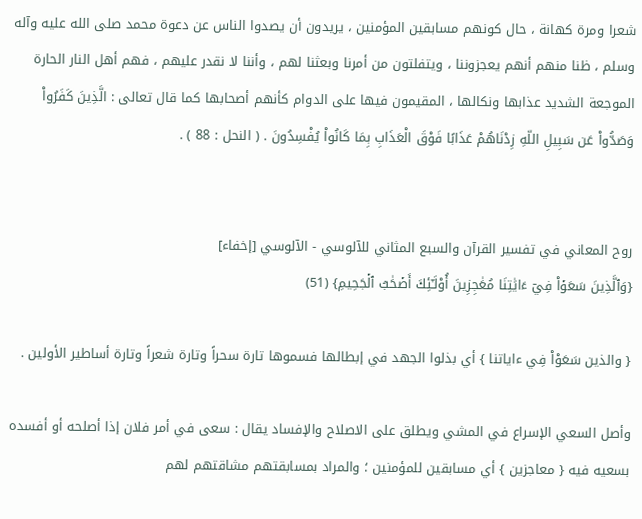شعرا ومرة كهانة ، حال كونهم مسابقين المؤمنين ، يريدون أن يصدوا الناس عن دعوة محمد صلى الله عليه وآله وسلم ، ظنا منهم أنهم يعجزوننا ، ويتفلتون من أمرنا وبعثنا لهم ، وأننا لا نقدر عليهم ، فهم أهل النار الحارة الموجعة الشديد عذابها ونكالها ، المقيمون فيها على الدوام كأنهم أصحابها كما قال تعالى : الَّذِينَ كَفَرُواْ وَصَدُّواْ عَن سَبِيلِ اللّهِ زِدْنَاهُمْ عَذَابًا فَوْقَ الْعَذَابِ بِمَا كَانُواْ يُفْسِدُونَ . ( النحل : 88 ) .


روح المعاني في تفسير القرآن والسبع المثاني للآلوسي - الآلوسي [إخفاء]
{وَٱلَّذِينَ سَعَوۡاْ فِيٓ ءَايَٰتِنَا مُعَٰجِزِينَ أُوْلَـٰٓئِكَ أَصۡحَٰبُ ٱلۡجَحِيمِ} (51)

{ والذين سَعَوْاْ فِي ءاياتنا } أي بذلوا الجهد في إبطالها فسموها تارة سحراً وتارة شعراً وتارة أساطير الأولين .

وأصل السعي الإسراع في المشي ويطلق على الاصلاح والإفساد يقال : سعى في أمر فلان إذا أصلحه أو أفسده بسعيه فيه { معاجزين } أي مسابقين للمؤمنين ؛ والمراد بمسابقتهم مشاقتهم لهم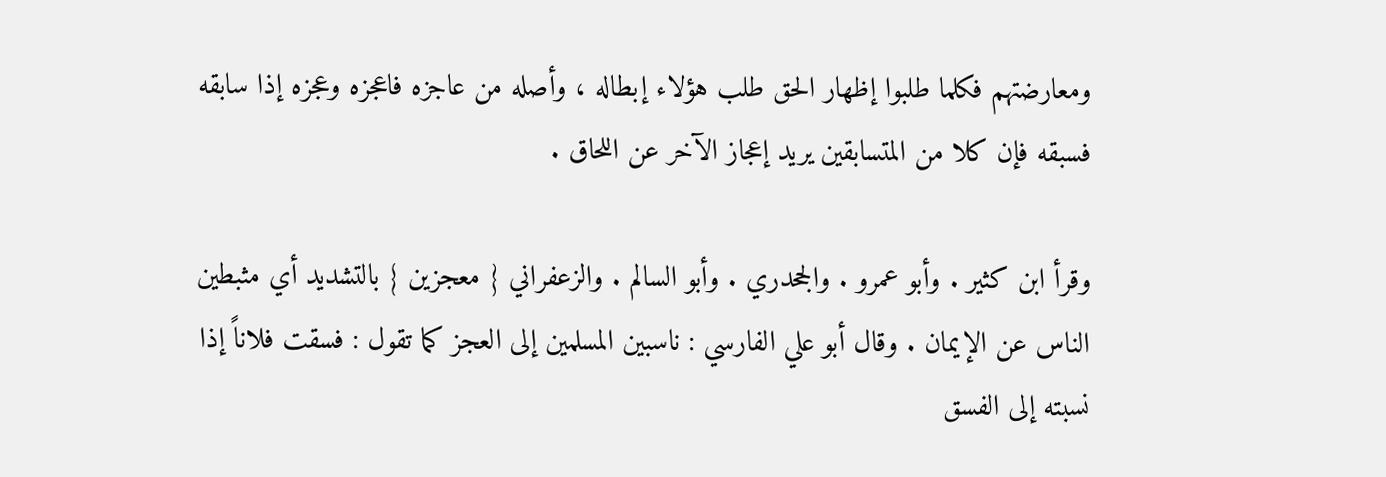ومعارضتهم فكلما طلبوا إظهار الحق طلب هؤلاء إبطاله ، وأصله من عاجزه فاعجزه وعجزه إذا سابقه فسبقه فإن كلا من المتسابقين يريد إعجاز الآخر عن اللحاق .

وقرأ ابن كثير . وأبو عمرو . والجحدري . وأبو السالم . والزعفراني { معجزين } بالتشديد أي مثبطين الناس عن الإيمان . وقال أبو علي الفارسي : ناسبين المسلمين إلى العجز كما تقول : فسقت فلاناً إذا نسبته إلى الفسق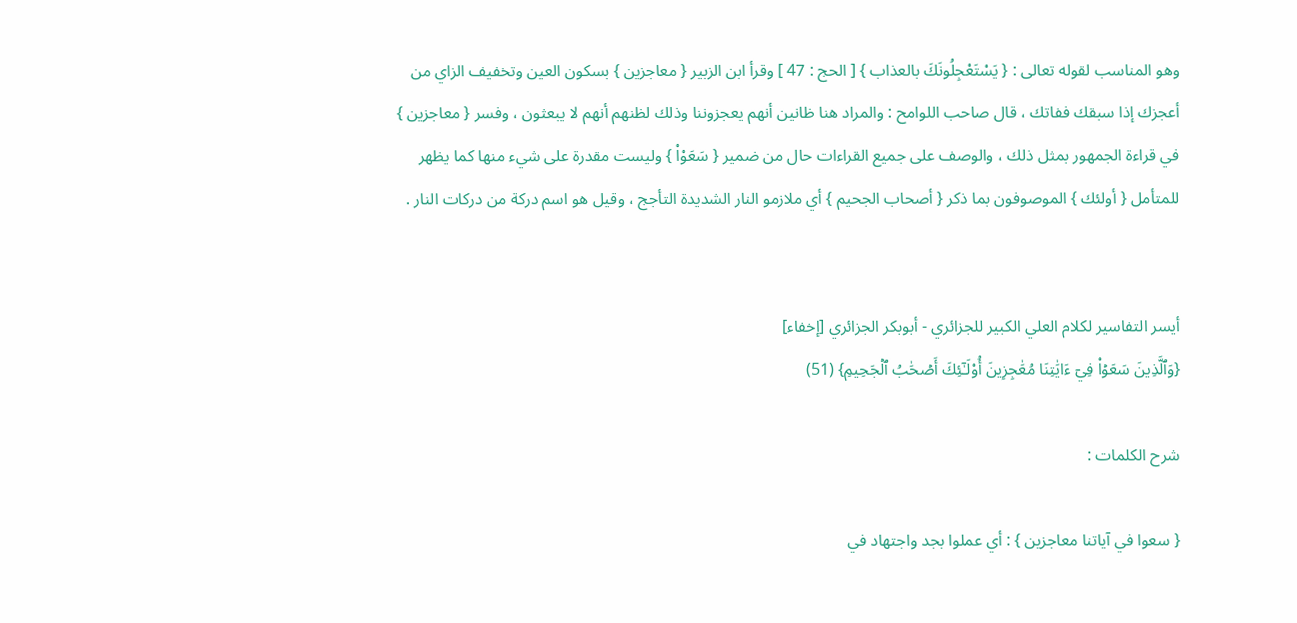وهو المناسب لقوله تعالى : { يَسْتَعْجِلُونَكَ بالعذاب } [ الحج : 47 ] وقرأ ابن الزبير { معاجزين } بسكون العين وتخفيف الزاي من أعجزك إذا سبقك ففاتك ، قال صاحب اللوامح : والمراد هنا ظانين أنهم يعجزوننا وذلك لظنهم أنهم لا يبعثون ، وفسر { معاجزين } في قراءة الجمهور بمثل ذلك ، والوصف على جميع القراءات حال من ضمير { سَعَوْاْ } وليست مقدرة على شيء منها كما يظهر للمتأمل { أولئك } الموصوفون بما ذكر { أصحاب الجحيم } أي ملازمو النار الشديدة التأجج ، وقيل هو اسم دركة من دركات النار .


أيسر التفاسير لكلام العلي الكبير للجزائري - أبوبكر الجزائري [إخفاء]
{وَٱلَّذِينَ سَعَوۡاْ فِيٓ ءَايَٰتِنَا مُعَٰجِزِينَ أُوْلَـٰٓئِكَ أَصۡحَٰبُ ٱلۡجَحِيمِ} (51)

شرح الكلمات :

{ سعوا في آياتنا معاجزين } : أي عملوا بجد واجتهاد في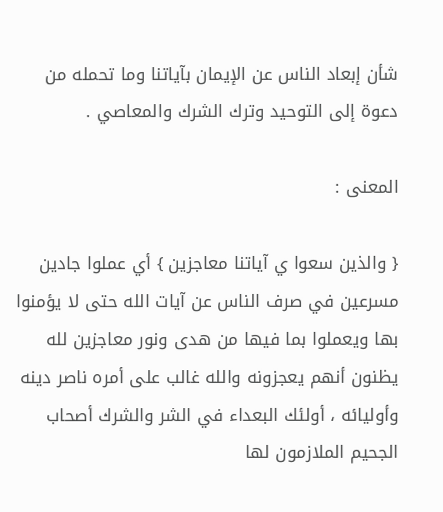شأن إبعاد الناس عن الإيمان بآياتنا وما تحمله من دعوة إلى التوحيد وترك الشرك والمعاصي .

المعنى :

{ والذين سعوا ي آياتنا معاجزين } أي عملوا جادين مسرعين في صرف الناس عن آيات الله حتى لا يؤمنوا بها ويعملوا بما فيها من هدى ونور معاجزين لله يظنون أنهم يعجزونه والله غالب على أمره ناصر دينه وأوليائه ، أولئك البعداء في الشر والشرك أصحاب الجحيم الملازمون لها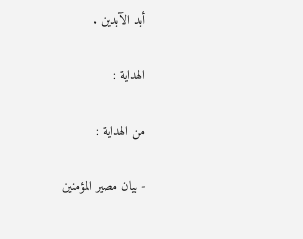أبد الآبدين .

الهداية :

من الهداية :

- بيان مصير المؤمنين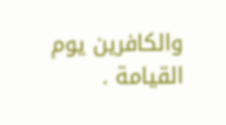والكافرين يوم القيامة .